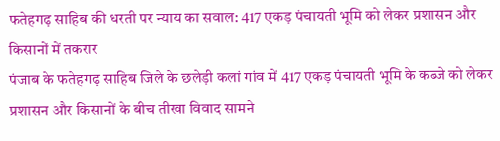फतेहगढ़ साहिब की धरती पर न्याय का सवाल: 417 एकड़ पंचायती भूमि को लेकर प्रशासन और किसानों में तकरार
पंजाब के फतेहगढ़ साहिब जिले के छलेड़ी कलां गांव में 417 एकड़ पंचायती भूमि के कब्जे को लेकर प्रशासन और किसानों के बीच तीखा विवाद सामने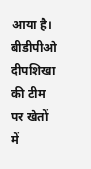आया है। बीडीपीओ दीपशिखा की टीम पर खेतों में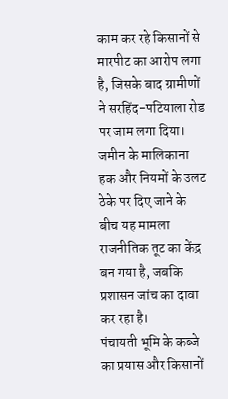काम कर रहे किसानों से मारपीट का आरोप लगा है, जिसके बाद ग्रामीणों ने सरहिंद-पटियाला रोड पर जाम लगा दिया। जमीन के मालिकाना हक और नियमों के उलट ठेके पर दिए जाने के बीच यह मामला राजनीतिक तूट का केंद्र बन गया है, जबकि प्रशासन जांच का दावा कर रहा है।
पंचायती भूमि के कब्जे का प्रयास और किसानों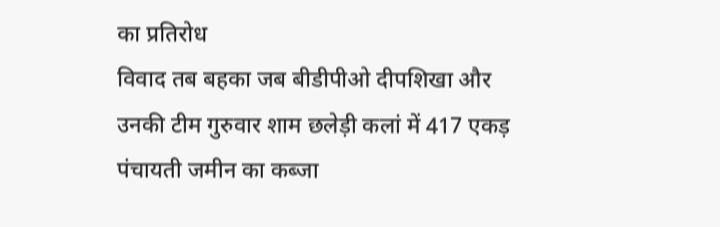का प्रतिरोध
विवाद तब बहका जब बीडीपीओ दीपशिखा और उनकी टीम गुरुवार शाम छलेड़ी कलां में 417 एकड़ पंचायती जमीन का कब्जा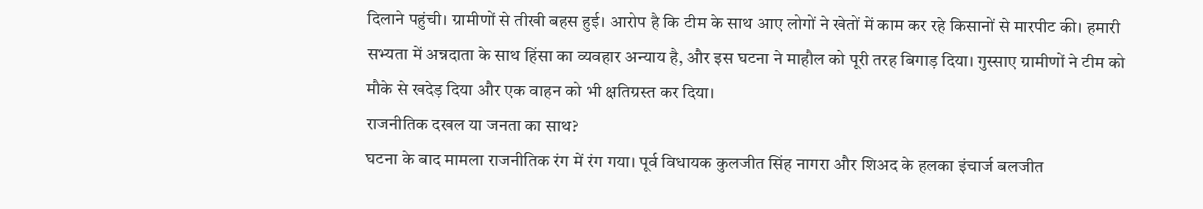दिलाने पहुंची। ग्रामीणों से तीखी बहस हुई। आरोप है कि टीम के साथ आए लोगों ने खेतों में काम कर रहे किसानों से मारपीट की। हमारी सभ्यता में अन्नदाता के साथ हिंसा का व्यवहार अन्याय है, और इस घटना ने माहौल को पूरी तरह बिगाड़ दिया। गुस्साए ग्रामीणों ने टीम को मौके से खदेड़ दिया और एक वाहन को भी क्षतिग्रस्त कर दिया।
राजनीतिक दखल या जनता का साथ?
घटना के बाद मामला राजनीतिक रंग में रंग गया। पूर्व विधायक कुलजीत सिंह नागरा और शिअद के हलका इंचार्ज बलजीत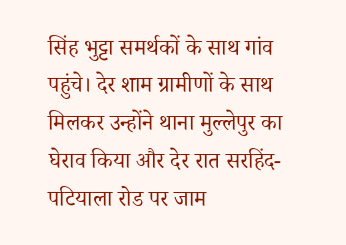सिंह भुट्टा समर्थकों के साथ गांव पहुंचे। देर शाम ग्रामीणों के साथ मिलकर उन्होंने थाना मुल्लेपुर का घेराव किया और देर रात सरहिंद-पटियाला रोड पर जाम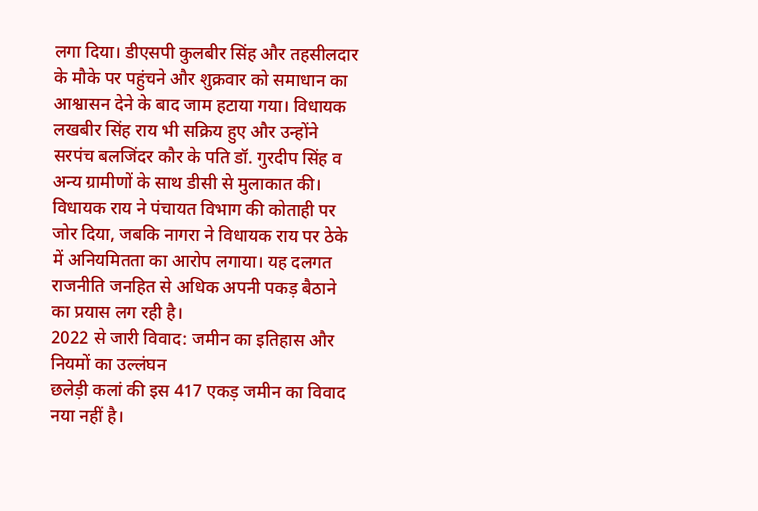लगा दिया। डीएसपी कुलबीर सिंह और तहसीलदार के मौके पर पहुंचने और शुक्रवार को समाधान का आश्वासन देने के बाद जाम हटाया गया। विधायक लखबीर सिंह राय भी सक्रिय हुए और उन्होंने सरपंच बलजिंदर कौर के पति डॉ. गुरदीप सिंह व अन्य ग्रामीणों के साथ डीसी से मुलाकात की। विधायक राय ने पंचायत विभाग की कोताही पर जोर दिया, जबकि नागरा ने विधायक राय पर ठेके में अनियमितता का आरोप लगाया। यह दलगत राजनीति जनहित से अधिक अपनी पकड़ बैठाने का प्रयास लग रही है।
2022 से जारी विवाद: जमीन का इतिहास और नियमों का उल्लंघन
छलेड़ी कलां की इस 417 एकड़ जमीन का विवाद नया नहीं है।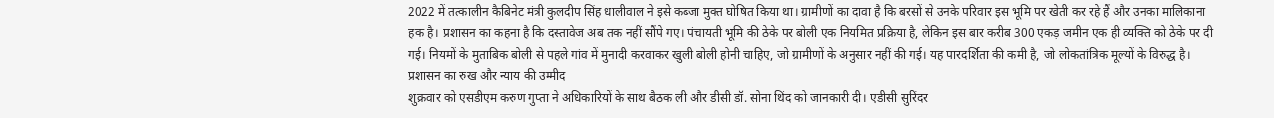2022 में तत्कालीन कैबिनेट मंत्री कुलदीप सिंह धालीवाल ने इसे कब्जा मुक्त घोषित किया था। ग्रामीणों का दावा है कि बरसों से उनके परिवार इस भूमि पर खेती कर रहे हैं और उनका मालिकाना हक है। प्रशासन का कहना है कि दस्तावेज अब तक नहीं सौंपे गए। पंचायती भूमि की ठेके पर बोली एक नियमित प्रक्रिया है, लेकिन इस बार करीब 300 एकड़ जमीन एक ही व्यक्ति को ठेके पर दी गई। नियमों के मुताबिक बोली से पहले गांव में मुनादी करवाकर खुली बोली होनी चाहिए, जो ग्रामीणों के अनुसार नहीं की गई। यह पारदर्शिता की कमी है, जो लोकतांत्रिक मूल्यों के विरुद्ध है।
प्रशासन का रुख और न्याय की उम्मीद
शुक्रवार को एसडीएम करुण गुप्ता ने अधिकारियों के साथ बैठक ली और डीसी डॉ. सोना थिंद को जानकारी दी। एडीसी सुरिंदर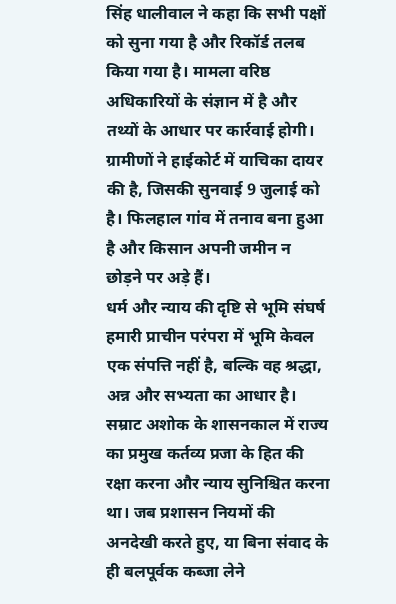सिंह धालीवाल ने कहा कि सभी पक्षों को सुना गया है और रिकॉर्ड तलब किया गया है। मामला वरिष्ठ अधिकारियों के संज्ञान में है और तथ्यों के आधार पर कार्रवाई होगी। ग्रामीणों ने हाईकोर्ट में याचिका दायर की है, जिसकी सुनवाई 9 जुलाई को है। फिलहाल गांव में तनाव बना हुआ है और किसान अपनी जमीन न छोड़ने पर अड़े हैं।
धर्म और न्याय की दृष्टि से भूमि संघर्ष
हमारी प्राचीन परंपरा में भूमि केवल एक संपत्ति नहीं है, बल्कि वह श्रद्धा, अन्न और सभ्यता का आधार है। सम्राट अशोक के शासनकाल में राज्य का प्रमुख कर्तव्य प्रजा के हित की रक्षा करना और न्याय सुनिश्चित करना था। जब प्रशासन नियमों की अनदेखी करते हुए, या बिना संवाद के ही बलपूर्वक कब्जा लेने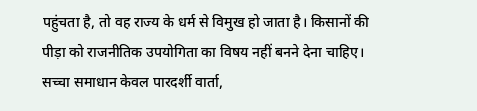पहुंचता है, तो वह राज्य के धर्म से विमुख हो जाता है। किसानों की पीड़ा को राजनीतिक उपयोगिता का विषय नहीं बनने देना चाहिए। सच्चा समाधान केवल पारदर्शी वार्ता,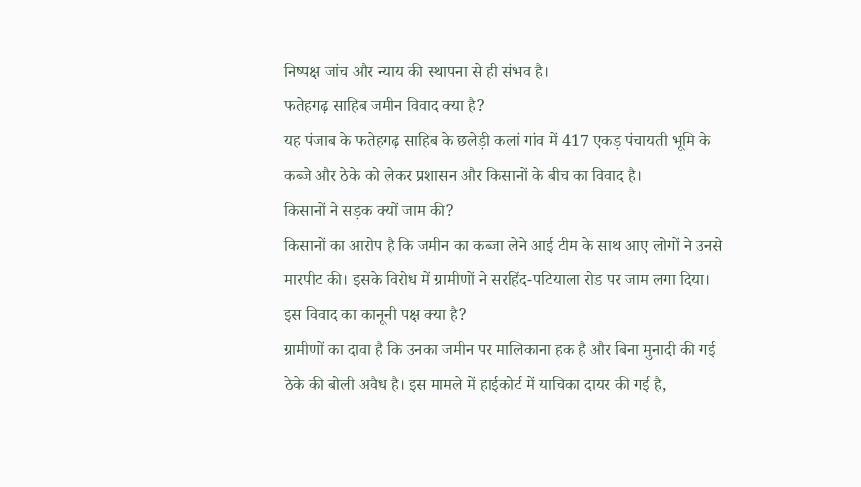निष्पक्ष जांच और न्याय की स्थापना से ही संभव है।
फतेहगढ़ साहिब जमीन विवाद क्या है?
यह पंजाब के फतेहगढ़ साहिब के छलेड़ी कलां गांव में 417 एकड़ पंचायती भूमि के कब्जे और ठेके को लेकर प्रशासन और किसानों के बीच का विवाद है।
किसानों ने सड़क क्यों जाम की?
किसानों का आरोप है कि जमीन का कब्जा लेने आई टीम के साथ आए लोगों ने उनसे मारपीट की। इसके विरोध में ग्रामीणों ने सरहिंद-पटियाला रोड पर जाम लगा दिया।
इस विवाद का कानूनी पक्ष क्या है?
ग्रामीणों का दावा है कि उनका जमीन पर मालिकाना हक है और बिना मुनादी की गई ठेके की बोली अवैध है। इस मामले में हाईकोर्ट में याचिका दायर की गई है,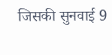जिसकी सुनवाई 9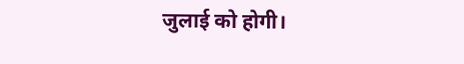जुलाई को होगी।